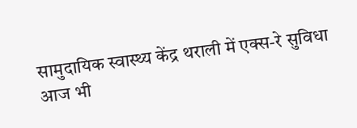सामुदायिक स्वास्थ्य केंद्र थराली में एक्स-रे सुविधा आज भी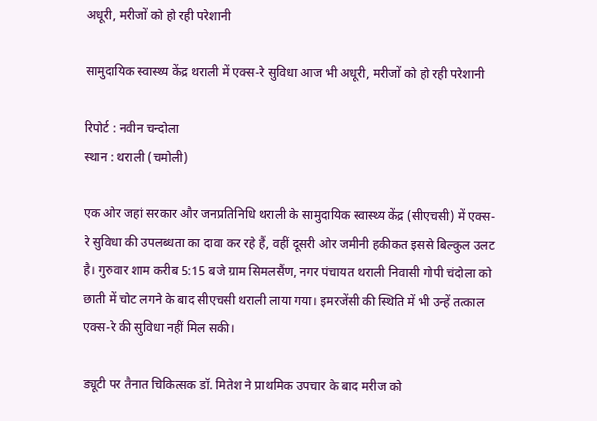अधूरी, मरीजों को हो रही परेशानी

सामुदायिक स्वास्थ्य केंद्र थराली में एक्स-रे सुविधा आज भी अधूरी, मरीजों को हो रही परेशानी

रिपोर्ट : नवीन चन्दोला
स्थान : थराली (चमोली)

एक ओर जहां सरकार और जनप्रतिनिधि थराली के सामुदायिक स्वास्थ्य केंद्र (सीएचसी) में एक्स-रे सुविधा की उपलब्धता का दावा कर रहे हैं, वहीं दूसरी ओर जमीनी हकीकत इससे बिल्कुल उलट है। गुरुवार शाम करीब 5:15 बजे ग्राम सिमलसैंण, नगर पंचायत थराली निवासी गोपी चंदोला को छाती में चोट लगने के बाद सीएचसी थराली लाया गया। इमरजेंसी की स्थिति में भी उन्हें तत्काल एक्स-रे की सुविधा नहीं मिल सकी।

ड्यूटी पर तैनात चिकित्सक डॉ. मितेश ने प्राथमिक उपचार के बाद मरीज को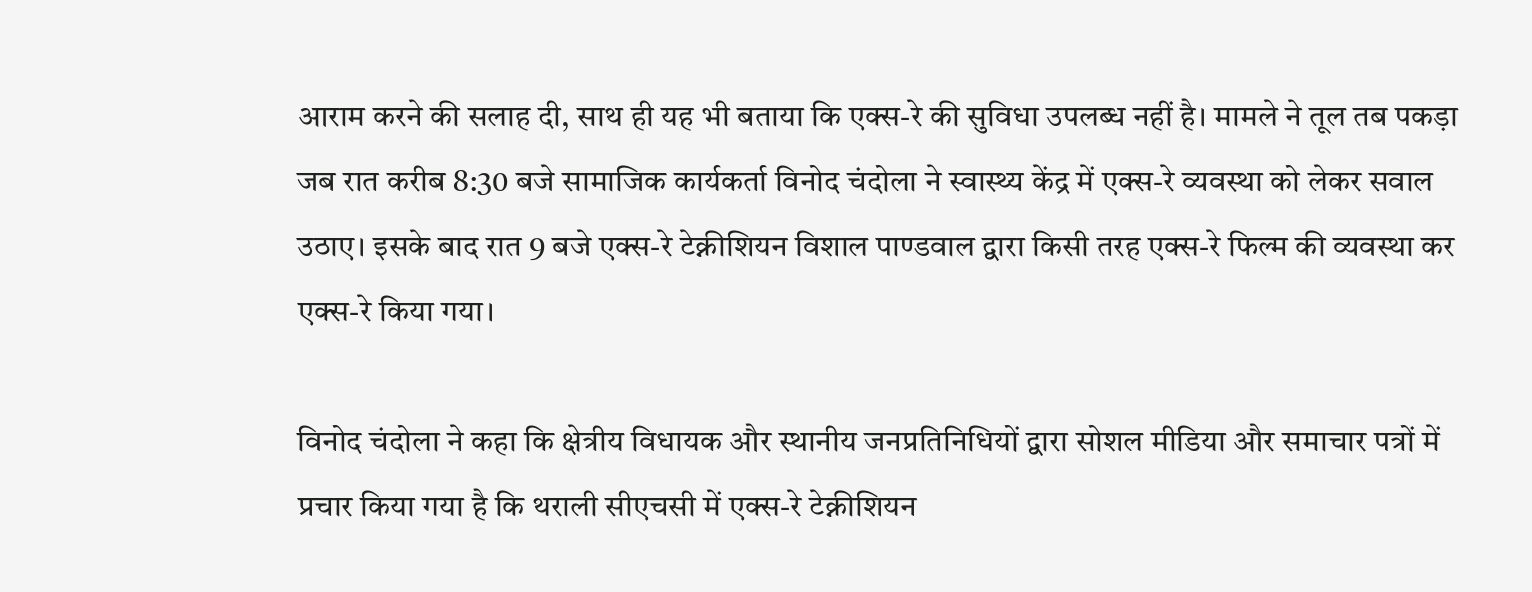आराम करने की सलाह दी, साथ ही यह भी बताया कि एक्स-रे की सुविधा उपलब्ध नहीं है। मामले ने तूल तब पकड़ा जब रात करीब 8:30 बजे सामाजिक कार्यकर्ता विनोद चंदोला ने स्वास्थ्य केंद्र में एक्स-रे व्यवस्था को लेकर सवाल उठाए। इसके बाद रात 9 बजे एक्स-रे टेक्नीशियन विशाल पाण्डवाल द्वारा किसी तरह एक्स-रे फिल्म की व्यवस्था कर एक्स-रे किया गया।

विनोद चंदोला ने कहा कि क्षेत्रीय विधायक और स्थानीय जनप्रतिनिधियों द्वारा सोशल मीडिया और समाचार पत्रों में प्रचार किया गया है कि थराली सीएचसी में एक्स-रे टेक्नीशियन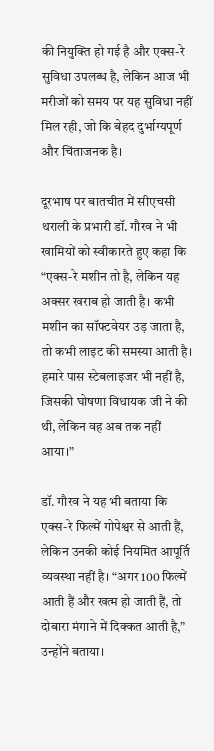की नियुक्ति हो गई है और एक्स-रे सुविधा उपलब्ध है, लेकिन आज भी मरीजों को समय पर यह सुविधा नहीं मिल रही, जो कि बेहद दुर्भाग्यपूर्ण और चिंताजनक है।

दूरभाष पर बातचीत में सीएचसी थराली के प्रभारी डॉ. गौरव ने भी खामियों को स्वीकारते हुए कहा कि “एक्स-रे मशीन तो है, लेकिन यह अक्सर खराब हो जाती है। कभी मशीन का सॉफ्टवेयर उड़ जाता है, तो कभी लाइट की समस्या आती है। हमारे पास स्टेबलाइजर भी नहीं है, जिसकी घोषणा विधायक जी ने की थी, लेकिन वह अब तक नहीं आया।”

डॉ. गौरव ने यह भी बताया कि एक्स-रे फिल्में गोपेश्वर से आती हैं, लेकिन उनकी कोई नियमित आपूर्ति व्यवस्था नहीं है। “अगर 100 फिल्में आती हैं और खत्म हो जाती हैं, तो दोबारा मंगाने में दिक्कत आती है,” उन्होंने बताया।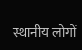स्थानीय लोगों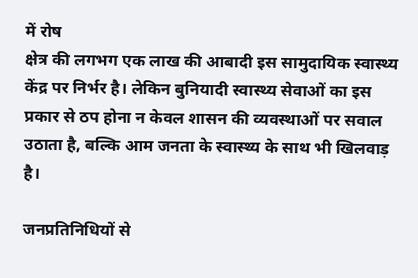में रोष
क्षेत्र की लगभग एक लाख की आबादी इस सामुदायिक स्वास्थ्य केंद्र पर निर्भर है। लेकिन बुनियादी स्वास्थ्य सेवाओं का इस प्रकार से ठप होना न केवल शासन की व्यवस्थाओं पर सवाल उठाता है, बल्कि आम जनता के स्वास्थ्य के साथ भी खिलवाड़ है।

जनप्रतिनिधियों से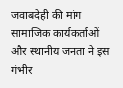जवाबदेही की मांग
सामाजिक कार्यकर्ताओं और स्थानीय जनता ने इस गंभीर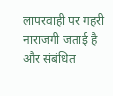लापरवाही पर गहरी नाराजगी जताई है और संबंधित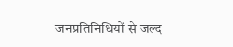जनप्रतिनिधियों से जल्द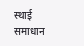स्थाई समाधान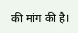की मांग की है।